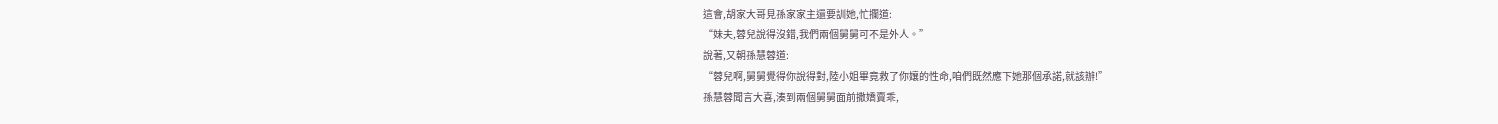這會,胡家大哥見孫家家主還要訓她,忙攔道:
“妹夫,蓉兒說得沒錯,我們兩個舅舅可不是外人。”
說著,又朝孫慧蓉道:
“蓉兒啊,舅舅覺得你說得對,陸小姐畢竟救了你孃的性命,咱們既然應下她那個承諾,就該辦!”
孫慧蓉聞言大喜,湊到兩個舅舅面前撒嬌賣乖,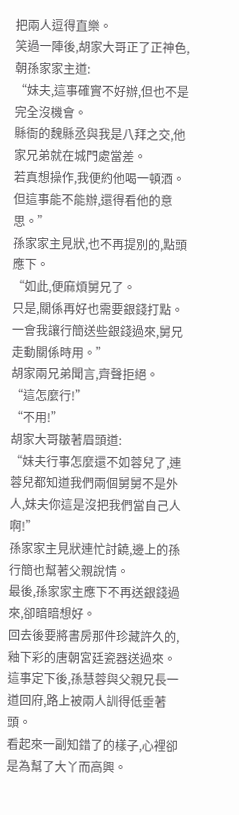把兩人逗得直樂。
笑過一陣後,胡家大哥正了正神色,朝孫家家主道:
“妹夫,這事確實不好辦,但也不是完全沒機會。
縣衙的魏縣丞與我是八拜之交,他家兄弟就在城門處當差。
若真想操作,我便約他喝一頓酒。
但這事能不能辦,還得看他的意思。”
孫家家主見狀,也不再提別的,點頭應下。
“如此,便麻煩舅兄了。
只是,關係再好也需要銀錢打點。
一會我讓行簡送些銀錢過來,舅兄走動關係時用。”
胡家兩兄弟聞言,齊聲拒絕。
“這怎麼行!”
“不用!”
胡家大哥皺著眉頭道:
“妹夫行事怎麼還不如蓉兒了,連蓉兒都知道我們兩個舅舅不是外人,妹夫你這是沒把我們當自己人啊!”
孫家家主見狀連忙討饒,邊上的孫行簡也幫著父親說情。
最後,孫家家主應下不再送銀錢過來,卻暗暗想好。
回去後要將書房那件珍藏許久的,釉下彩的唐朝宮廷瓷器送過來。
這事定下後,孫慧蓉與父親兄長一道回府,路上被兩人訓得低垂著頭。
看起來一副知錯了的樣子,心裡卻是為幫了大丫而高興。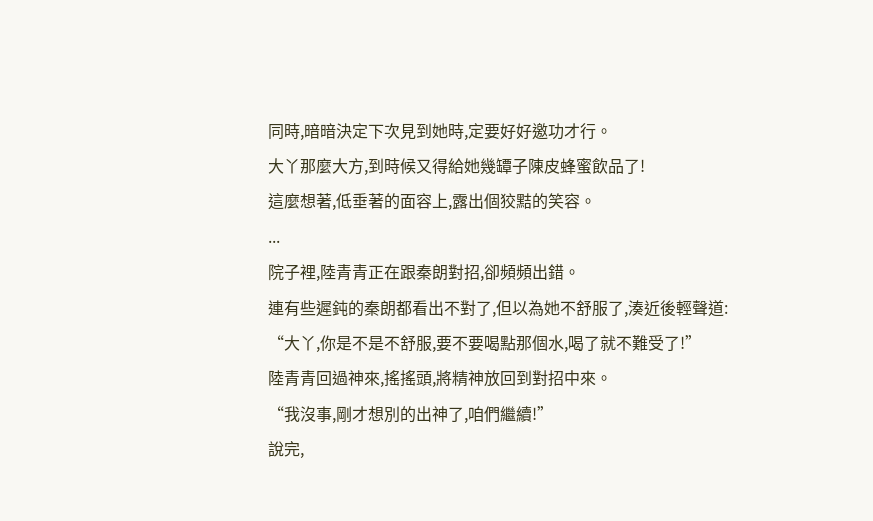同時,暗暗決定下次見到她時,定要好好邀功才行。
大丫那麼大方,到時候又得給她幾罈子陳皮蜂蜜飲品了!
這麼想著,低垂著的面容上,露出個狡黠的笑容。
...
院子裡,陸青青正在跟秦朗對招,卻頻頻出錯。
連有些遲鈍的秦朗都看出不對了,但以為她不舒服了,湊近後輕聲道:
“大丫,你是不是不舒服,要不要喝點那個水,喝了就不難受了!”
陸青青回過神來,搖搖頭,將精神放回到對招中來。
“我沒事,剛才想別的出神了,咱們繼續!”
說完,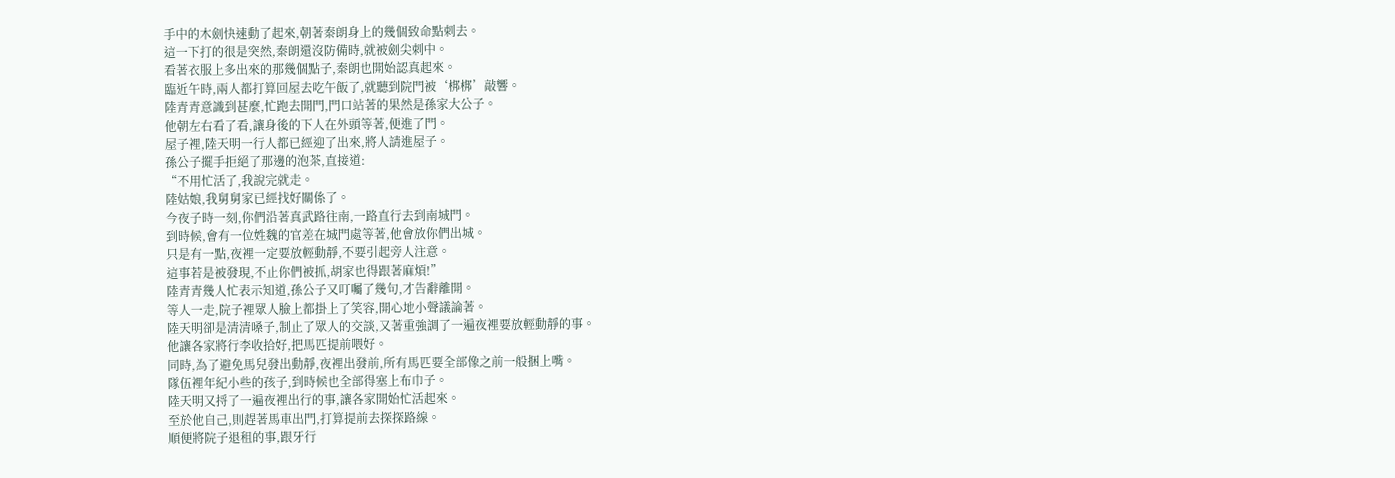手中的木劍快速動了起來,朝著秦朗身上的幾個致命點刺去。
這一下打的很是突然,秦朗還沒防備時,就被劍尖刺中。
看著衣服上多出來的那幾個點子,秦朗也開始認真起來。
臨近午時,兩人都打算回屋去吃午飯了,就聽到院門被‘梆梆’敲響。
陸青青意識到甚麼,忙跑去開門,門口站著的果然是孫家大公子。
他朝左右看了看,讓身後的下人在外頭等著,便進了門。
屋子裡,陸天明一行人都已經迎了出來,將人請進屋子。
孫公子擺手拒絕了那邊的泡茶,直接道:
“不用忙活了,我說完就走。
陸姑娘,我舅舅家已經找好關係了。
今夜子時一刻,你們沿著真武路往南,一路直行去到南城門。
到時候,會有一位姓魏的官差在城門處等著,他會放你們出城。
只是有一點,夜裡一定要放輕動靜,不要引起旁人注意。
這事若是被發現,不止你們被抓,胡家也得跟著麻煩!”
陸青青幾人忙表示知道,孫公子又叮囑了幾句,才告辭離開。
等人一走,院子裡眾人臉上都掛上了笑容,開心地小聲議論著。
陸天明卻是清清嗓子,制止了眾人的交談,又著重強調了一遍夜裡要放輕動靜的事。
他讓各家將行李收拾好,把馬匹提前喂好。
同時,為了避免馬兒發出動靜,夜裡出發前,所有馬匹要全部像之前一般捆上嘴。
隊伍裡年紀小些的孩子,到時候也全部得塞上布巾子。
陸天明又捋了一遍夜裡出行的事,讓各家開始忙活起來。
至於他自己,則趕著馬車出門,打算提前去探探路線。
順便將院子退租的事,跟牙行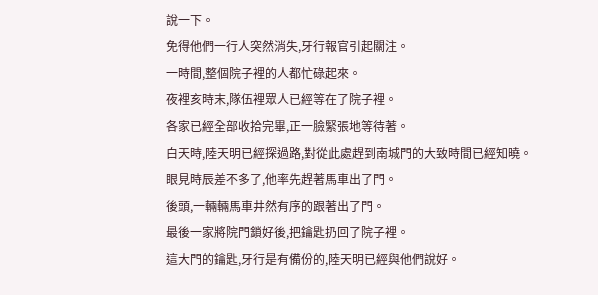說一下。
免得他們一行人突然消失,牙行報官引起關注。
一時間,整個院子裡的人都忙碌起來。
夜裡亥時末,隊伍裡眾人已經等在了院子裡。
各家已經全部收拾完畢,正一臉緊張地等待著。
白天時,陸天明已經探過路,對從此處趕到南城門的大致時間已經知曉。
眼見時辰差不多了,他率先趕著馬車出了門。
後頭,一輛輛馬車井然有序的跟著出了門。
最後一家將院門鎖好後,把鑰匙扔回了院子裡。
這大門的鑰匙,牙行是有備份的,陸天明已經與他們說好。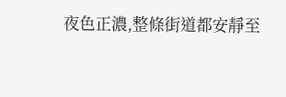夜色正濃,整條街道都安靜至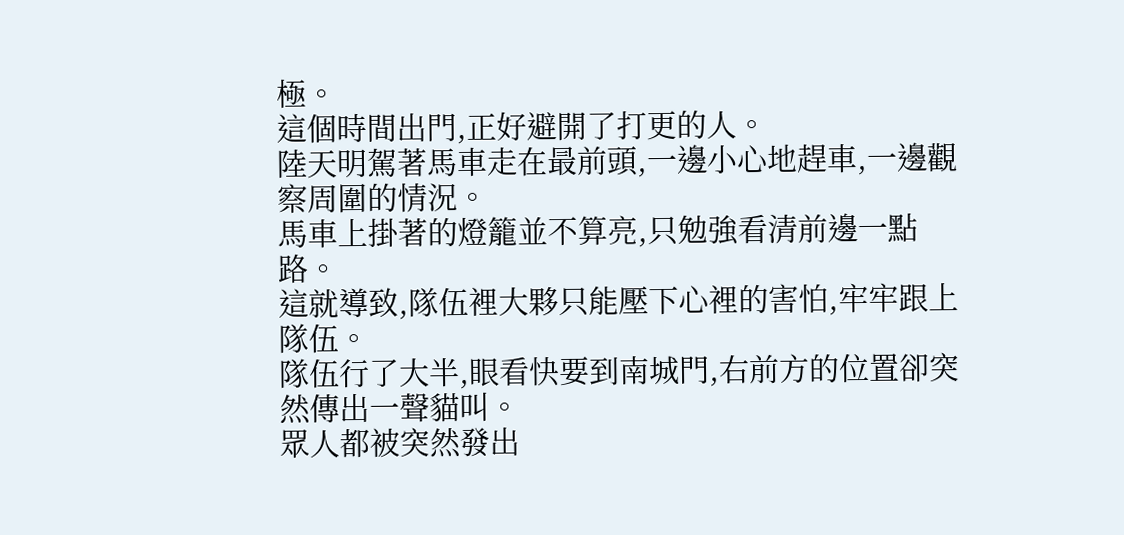極。
這個時間出門,正好避開了打更的人。
陸天明駕著馬車走在最前頭,一邊小心地趕車,一邊觀察周圍的情況。
馬車上掛著的燈籠並不算亮,只勉強看清前邊一點路。
這就導致,隊伍裡大夥只能壓下心裡的害怕,牢牢跟上隊伍。
隊伍行了大半,眼看快要到南城門,右前方的位置卻突然傳出一聲貓叫。
眾人都被突然發出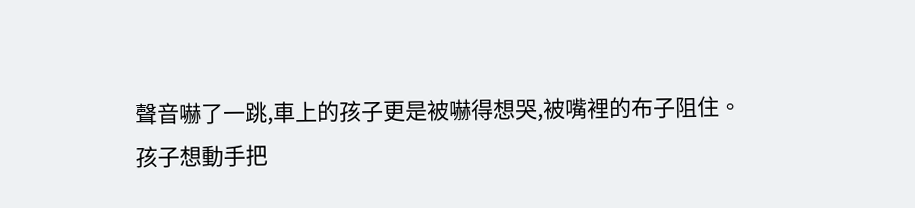聲音嚇了一跳,車上的孩子更是被嚇得想哭,被嘴裡的布子阻住。
孩子想動手把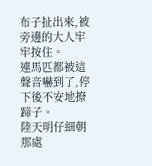布子扯出來,被旁邊的大人牢牢按住。
連馬匹都被這聲音嚇到了,停下後不安地撩蹄子。
陸天明仔細朝那處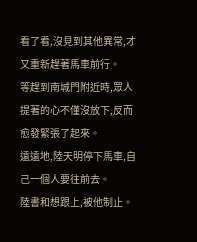看了看,沒見到其他異常,才又重新趕著馬車前行。
等趕到南城門附近時,眾人提著的心不僅沒放下,反而愈發緊張了起來。
遠遠地,陸天明停下馬車,自己一個人要往前去。
陸書和想跟上,被他制止。